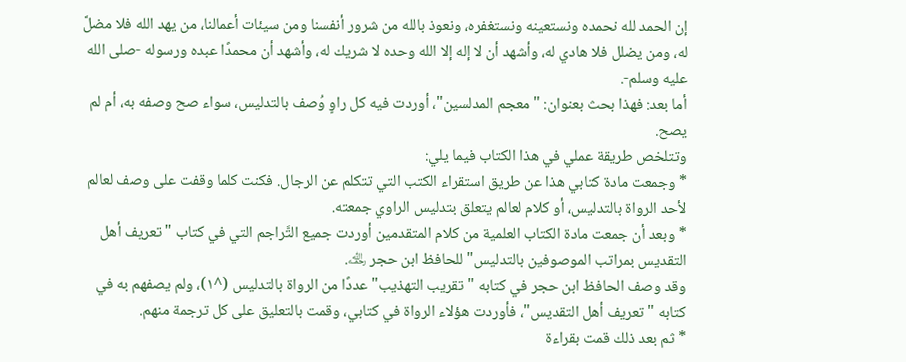إن الحمد لله نحمده ونستعينه ونستغفره، ونعوذ بالله من شرور أنفسنا ومن سيئات أعمالنا، من يهد الله فلا مضلَّ له، ومن يضلل فلا هادي له، وأشهد أن لا إله إلا الله وحده لا شريك له، وأشهد أن محمدًا عبده ورسوله -صلى الله عليه وسلم-.
أما بعد: فهذا بحث بعنوان: "معجم المدلسين"، أوردت فيه كل راوٍ وُصف بالتدليس، سواء صح وصفه به، أم لم يصح.
وتتلخص طريقة عملي في هذا الكتاب فيما يلي:
* وجمعت مادة كتابي هذا عن طريق استقراء الكتب التي تتكلم عن الرجال. فكنت كلما وقفت على وصف لعالم لأحد الرواة بالتدليس، أو كلام لعالم يتعلق بتدليس الراوي جمعته.
* وبعد أن جمعت مادة الكتاب العلمية من كلام المتقدمين أوردت جميع التَّراجم التي في كتاب "تعريف أهل التقديس بمراتب الموصوفين بالتدليس" للحافظ ابن حجر ﵀.
وقد وصف الحافظ ابن حجر في كتابه "تقريب التهذيب" عددًا من الرواة بالتدليس (^١)، ولم يصفهم به في كتابه "تعريف أهل التقديس"، فأوردت هؤلاء الرواة في كتابي، وقمت بالتعليق على كل ترجمة منهم.
* ثم بعد ذلك قمت بقراءة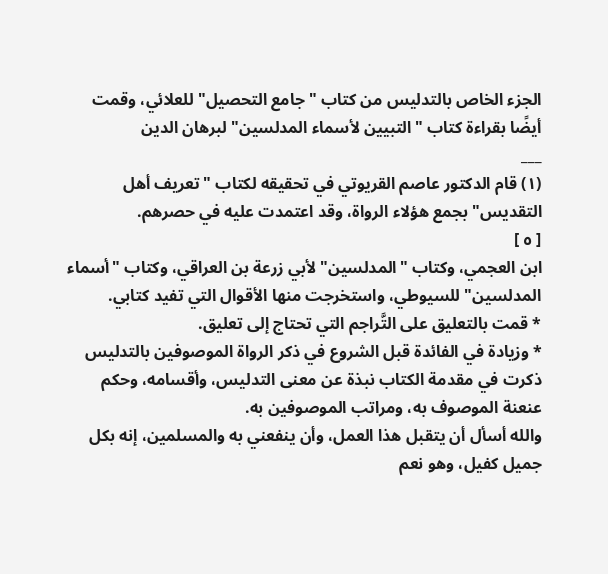الجزء الخاص بالتدليس من كتاب "جامع التحصيل" للعلائي، وقمت أيضًا بقراءة كتاب "التبيين لأسماء المدلسين" لبرهان الدين
___
(١) قام الدكتور عاصم القريوتي في تحقيقه لكتاب "تعريف أهل التقديس" بجمع هؤلاء الرواة، وقد اعتمدت عليه في حصرهم.
[ ٥ ]
ابن العجمي، وكتاب "المدلسين" لأبي زرعة بن العراقي، وكتاب "أسماء المدلسين" للسيوطي، واستخرجت منها الأقوال التي تفيد كتابي.
* قمت بالتعليق على التَّراجم التي تحتاج إلى تعليق.
* وزيادة في الفائدة قبل الشروع في ذكر الرواة الموصوفين بالتدليس ذكرت في مقدمة الكتاب نبذة عن معنى التدليس، وأقسامه، وحكم عنعنة الموصوف به، ومراتب الموصوفين به.
والله أسأل أن يتقبل هذا العمل، وأن ينفعني به والمسلمين، إنه بكل جميل كفيل، وهو نعم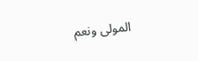المولى ونعم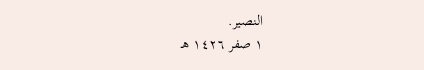النصير.
١ صفر ١٤٢٦ هـ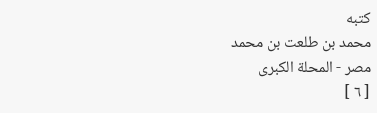كتبه
محمد بن طلعت بن محمد
مصر - المحلة الكبرى
[ ٦ ]